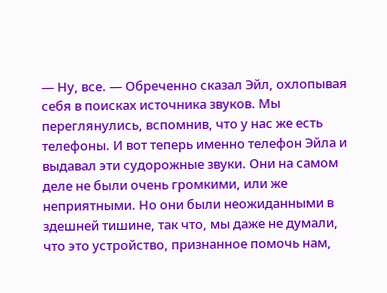— Ну, все. — Обреченно сказал Эйл, охлопывая себя в поисках источника звуков. Мы переглянулись, вспомнив, что у нас же есть телефоны. И вот теперь именно телефон Эйла и выдавал эти судорожные звуки. Они на самом деле не были очень громкими, или же неприятными. Но они были неожиданными в здешней тишине, так что, мы даже не думали, что это устройство, признанное помочь нам,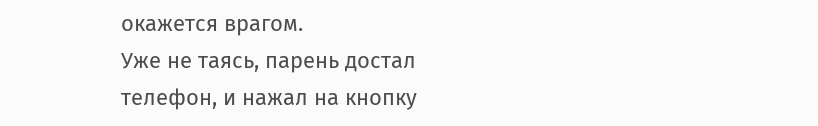окажется врагом.
Уже не таясь, парень достал телефон, и нажал на кнопку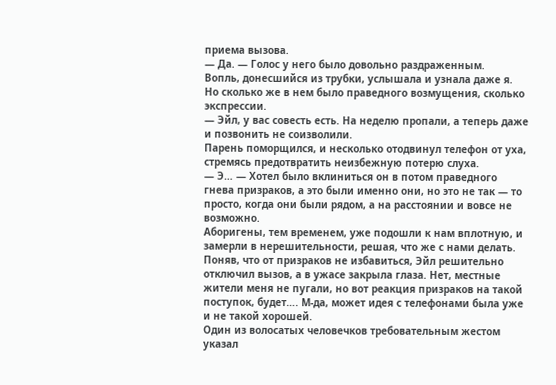приема вызова.
— Да. — Голос у него было довольно раздраженным.
Вопль, донесшийся из трубки, услышала и узнала даже я. Но сколько же в нем было праведного возмущения, сколько экспрессии.
— Эйл, у вас совесть есть. На неделю пропали, а теперь даже и позвонить не соизволили.
Парень поморщился, и несколько отодвинул телефон от уха, стремясь предотвратить неизбежную потерю слуха.
— Э… — Хотел было вклиниться он в потом праведного гнева призраков, а это были именно они, но это не так — то просто, когда они были рядом, а на расстоянии и вовсе не возможно.
Аборигены, тем временем, уже подошли к нам вплотную, и замерли в нерешительности, решая, что же с нами делать.
Поняв, что от призраков не избавиться, Эйл решительно отключил вызов, а в ужасе закрыла глаза. Нет, местные жители меня не пугали, но вот реакция призраков на такой поступок, будет…. М-да, может идея с телефонами была уже и не такой хорошей.
Один из волосатых человечков требовательным жестом указал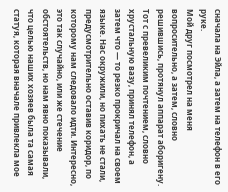сначала на Эйла, а затем на телефон в его руке.
Мой друг посмотрел на меня вопросительно, а затем, словно решившись, протянул аппарат аборигену. Тот с превеликим почтением, словно хрустальную вазу, принял телефон, а затем что — то резко прокричал на своем языке. Нас окружили, но пихать не стали, предусмотрительно оставив коридор, по которому нам следовало идти. Интересно, это так случайно, или же стечение обстоятельств, но нам явно показывали, что целью наших хозяев была та самая статуя, которая вначале привлекла мое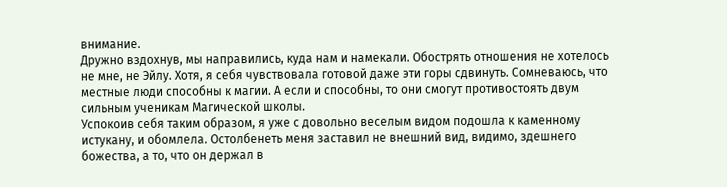внимание.
Дружно вздохнув, мы направились, куда нам и намекали. Обострять отношения не хотелось не мне, не Эйлу. Хотя, я себя чувствовала готовой даже эти горы сдвинуть. Сомневаюсь, что местные люди способны к магии. А если и способны, то они смогут противостоять двум сильным ученикам Магической школы.
Успокоив себя таким образом, я уже с довольно веселым видом подошла к каменному истукану, и обомлела. Остолбенеть меня заставил не внешний вид, видимо, здешнего божества, а то, что он держал в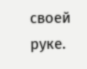своей руке.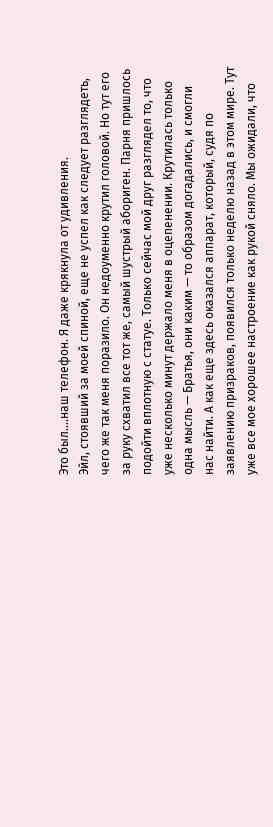Это был….наш телефон. Я даже крякнула от удивления.
Эйл, стоявший за моей спиной, еще не успел как следует разглядеть, чего же так меня поразило. Он недоуменно крутил головой. Но тут его за руку схватил все тот же, самый шустрый абориген. Парня пришлось подойти вплотную с статуе. Только сейчас мой друг разглядел то, что уже несколько минут держало меня в оцепенении. Крутилась только одна мысль — Братья, они каким — то образом догадались, и смогли нас найти. А как еще здесь оказался аппарат, который, судя по заявлению призраков, появился только неделю назад в этом мире. Тут уже все мое хорошее настроение как рукой сняло. Мы ожидали, что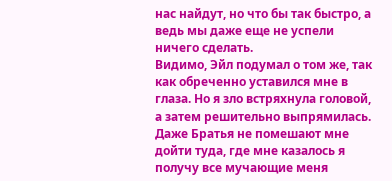нас найдут, но что бы так быстро, а ведь мы даже еще не успели ничего сделать.
Видимо, Эйл подумал о том же, так как обреченно уставился мне в глаза. Но я зло встряхнула головой, а затем решительно выпрямилась. Даже Братья не помешают мне дойти туда, где мне казалось я получу все мучающие меня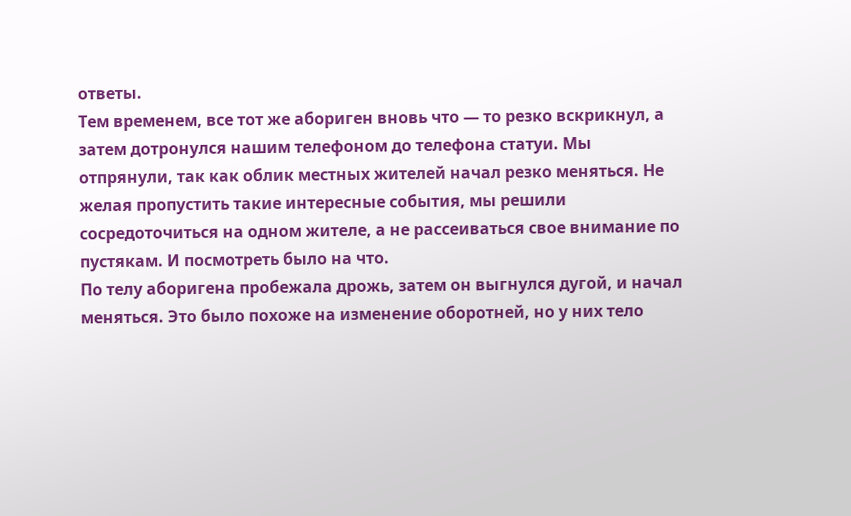ответы.
Тем временем, все тот же абориген вновь что — то резко вскрикнул, а затем дотронулся нашим телефоном до телефона статуи. Мы отпрянули, так как облик местных жителей начал резко меняться. Не желая пропустить такие интересные события, мы решили сосредоточиться на одном жителе, а не рассеиваться свое внимание по пустякам. И посмотреть было на что.
По телу аборигена пробежала дрожь, затем он выгнулся дугой, и начал меняться. Это было похоже на изменение оборотней, но у них тело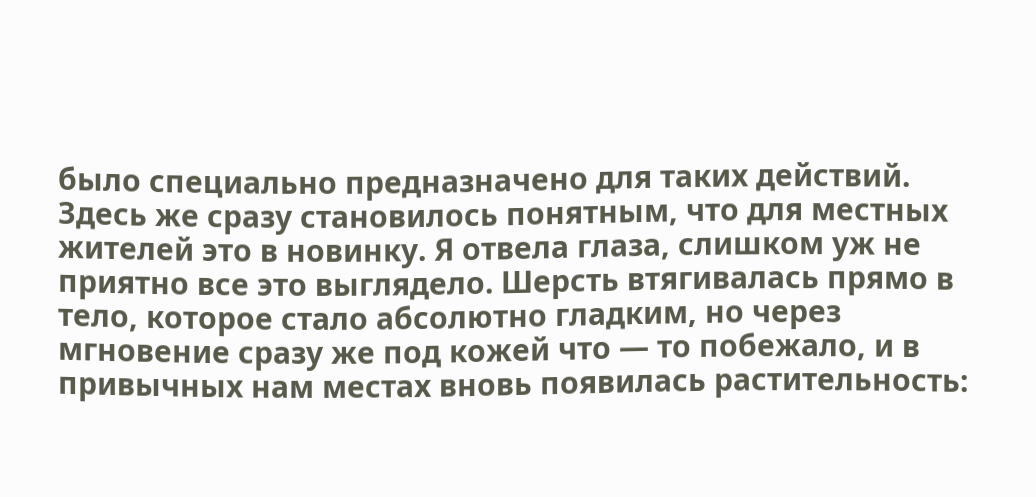было специально предназначено для таких действий. Здесь же сразу становилось понятным, что для местных жителей это в новинку. Я отвела глаза, слишком уж не приятно все это выглядело. Шерсть втягивалась прямо в тело, которое стало абсолютно гладким, но через мгновение сразу же под кожей что — то побежало, и в привычных нам местах вновь появилась растительность: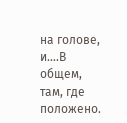на голове, и….В общем, там, где положено.